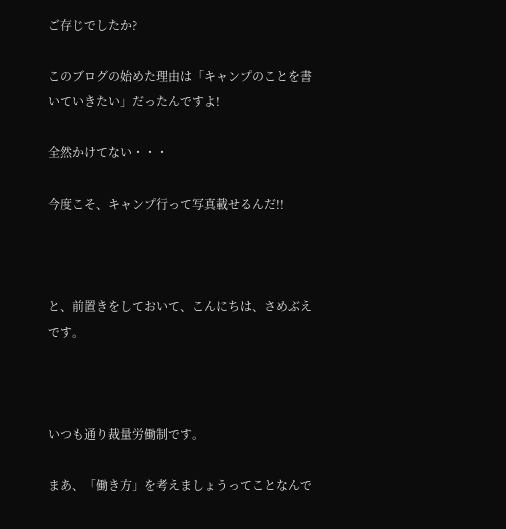ご存じでしたか?

このブログの始めた理由は「キャンプのことを書いていきたい」だったんですよ!

全然かけてない・・・

今度こそ、キャンプ行って写真載せるんだ!!



と、前置きをしておいて、こんにちは、さめぶえです。



いつも通り裁量労働制です。

まあ、「働き方」を考えましょうってことなんで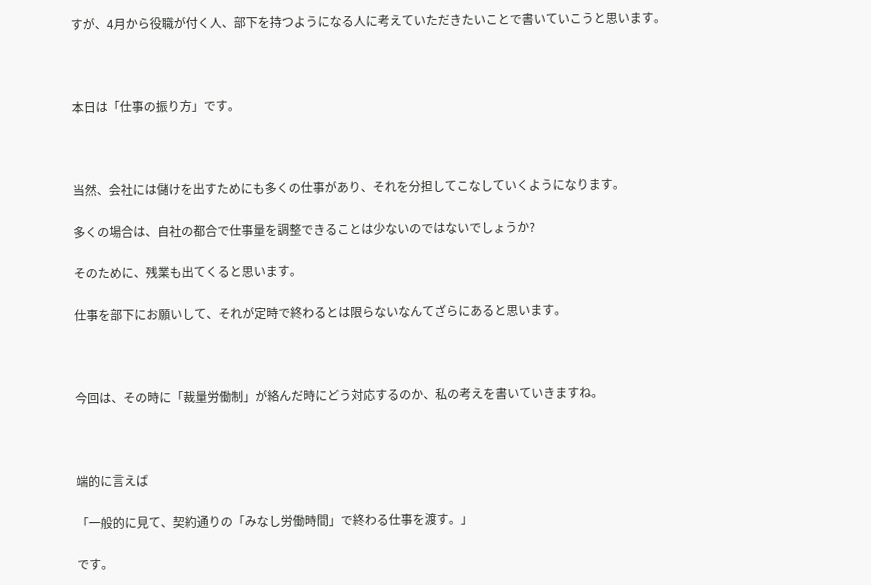すが、4月から役職が付く人、部下を持つようになる人に考えていただきたいことで書いていこうと思います。



本日は「仕事の振り方」です。



当然、会社には儲けを出すためにも多くの仕事があり、それを分担してこなしていくようになります。

多くの場合は、自社の都合で仕事量を調整できることは少ないのではないでしょうか?

そのために、残業も出てくると思います。

仕事を部下にお願いして、それが定時で終わるとは限らないなんてざらにあると思います。



今回は、その時に「裁量労働制」が絡んだ時にどう対応するのか、私の考えを書いていきますね。



端的に言えば

「一般的に見て、契約通りの「みなし労働時間」で終わる仕事を渡す。」

です。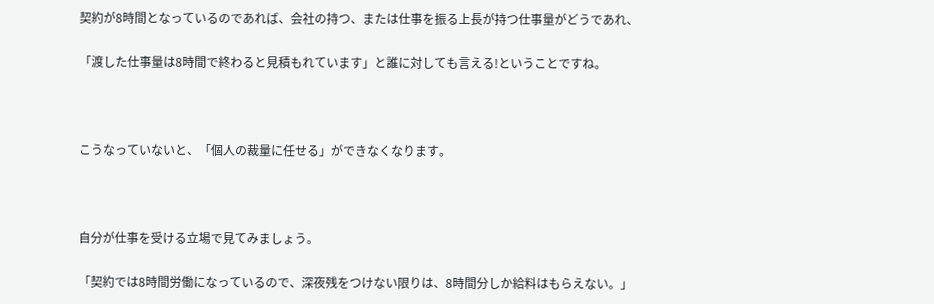契約が8時間となっているのであれば、会社の持つ、または仕事を振る上長が持つ仕事量がどうであれ、

「渡した仕事量は8時間で終わると見積もれています」と誰に対しても言える!ということですね。



こうなっていないと、「個人の裁量に任せる」ができなくなります。



自分が仕事を受ける立場で見てみましょう。

「契約では8時間労働になっているので、深夜残をつけない限りは、8時間分しか給料はもらえない。」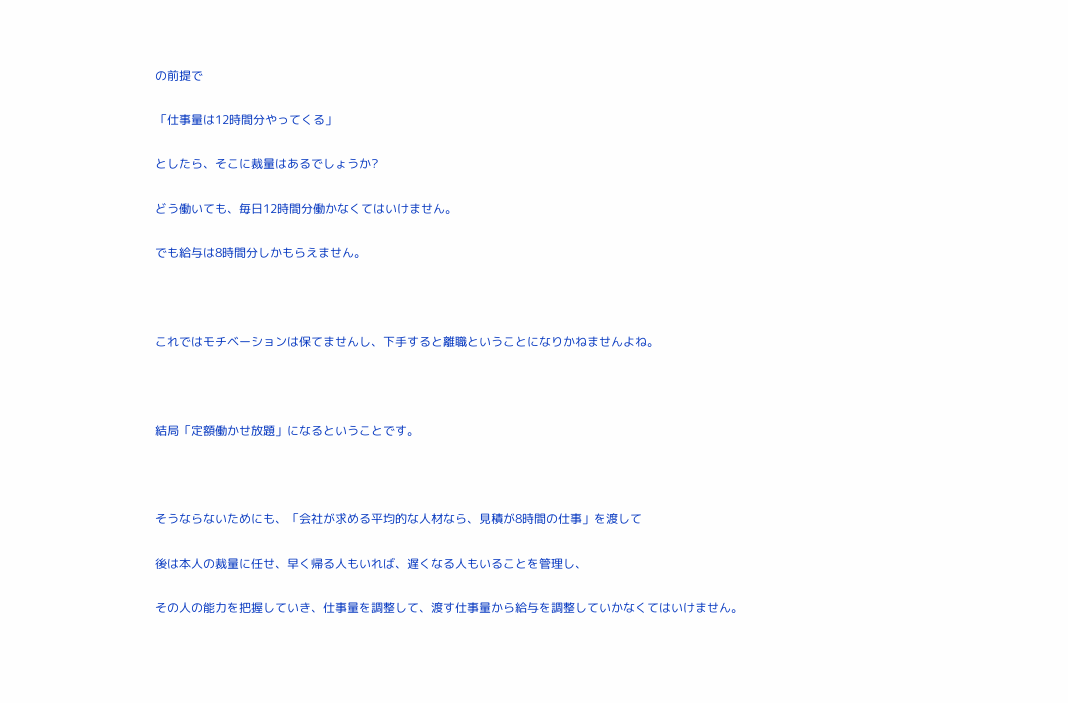の前提で

「仕事量は12時間分やってくる」

としたら、そこに裁量はあるでしょうか?

どう働いても、毎日12時間分働かなくてはいけません。

でも給与は8時間分しかもらえません。



これではモチベーションは保てませんし、下手すると離職ということになりかねませんよね。



結局「定額働かせ放題」になるということです。



そうならないためにも、「会社が求める平均的な人材なら、見積が8時間の仕事」を渡して

後は本人の裁量に任せ、早く帰る人もいれば、遅くなる人もいることを管理し、

その人の能力を把握していき、仕事量を調整して、渡す仕事量から給与を調整していかなくてはいけません。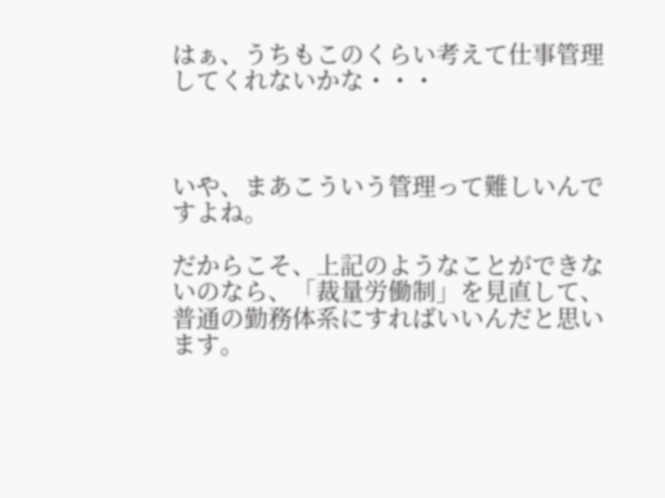はぁ、うちもこのくらい考えて仕事管理してくれないかな・・・



いや、まあこういう管理って難しいんですよね。

だからこそ、上記のようなことができないのなら、「裁量労働制」を見直して、普通の勤務体系にすればいいんだと思います。